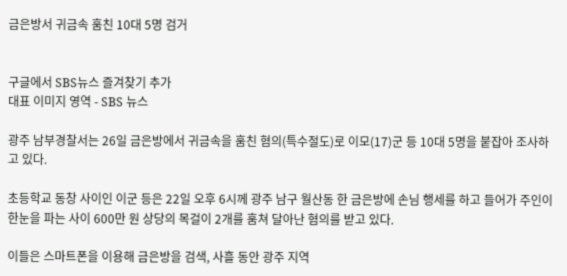금은방서 귀금속 훔친 10대 5명 검거


구글에서 SBS뉴스 즐겨찾기 추가
대표 이미지 영역 - SBS 뉴스

광주 남부경찰서는 26일 금은방에서 귀금속을 훔친 혐의(특수절도)로 이모(17)군 등 10대 5명을 붙잡아 조사하고 있다.

초등학교 동창 사이인 이군 등은 22일 오후 6시께 광주 남구 월산동 한 금은방에 손님 행세를 하고 들어가 주인이 한눈을 파는 사이 600만 원 상당의 목걸이 2개를 훔쳐 달아난 혐의를 받고 있다.

이들은 스마트폰을 이용해 금은방을 검색, 사흘 동안 광주 지역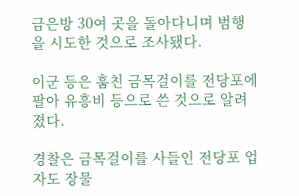금은방 30여 곳을 돌아다니며 범행을 시도한 것으로 조사됐다.

이군 등은 훔친 금목걸이를 전당포에 팔아 유흥비 등으로 쓴 것으로 알려졌다.

경찰은 금목걸이를 사들인 전당포 업자도 장물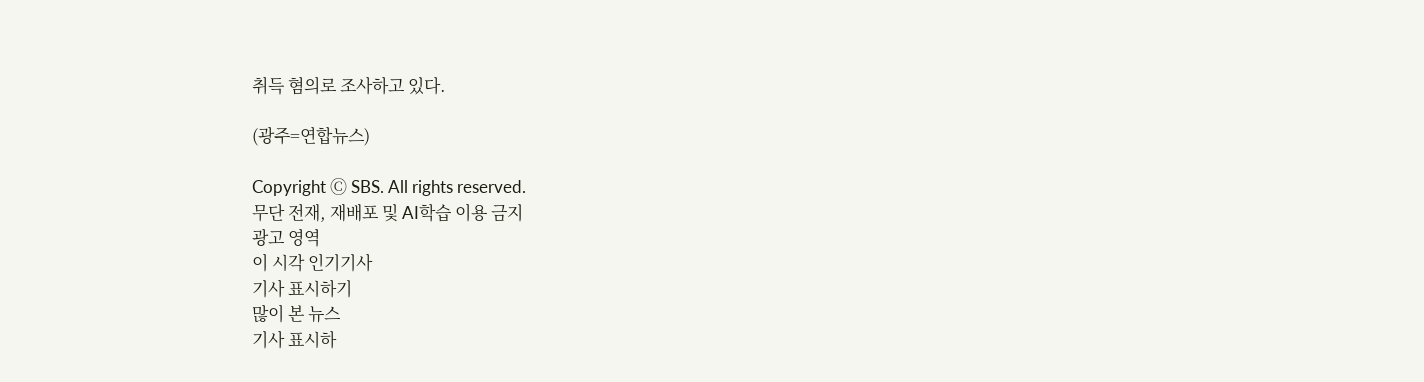취득 혐의로 조사하고 있다.

(광주=연합뉴스)

Copyright Ⓒ SBS. All rights reserved.
무단 전재, 재배포 및 AI학습 이용 금지
광고 영역
이 시각 인기기사
기사 표시하기
많이 본 뉴스
기사 표시하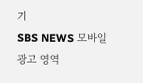기
SBS NEWS 모바일
광고 영역